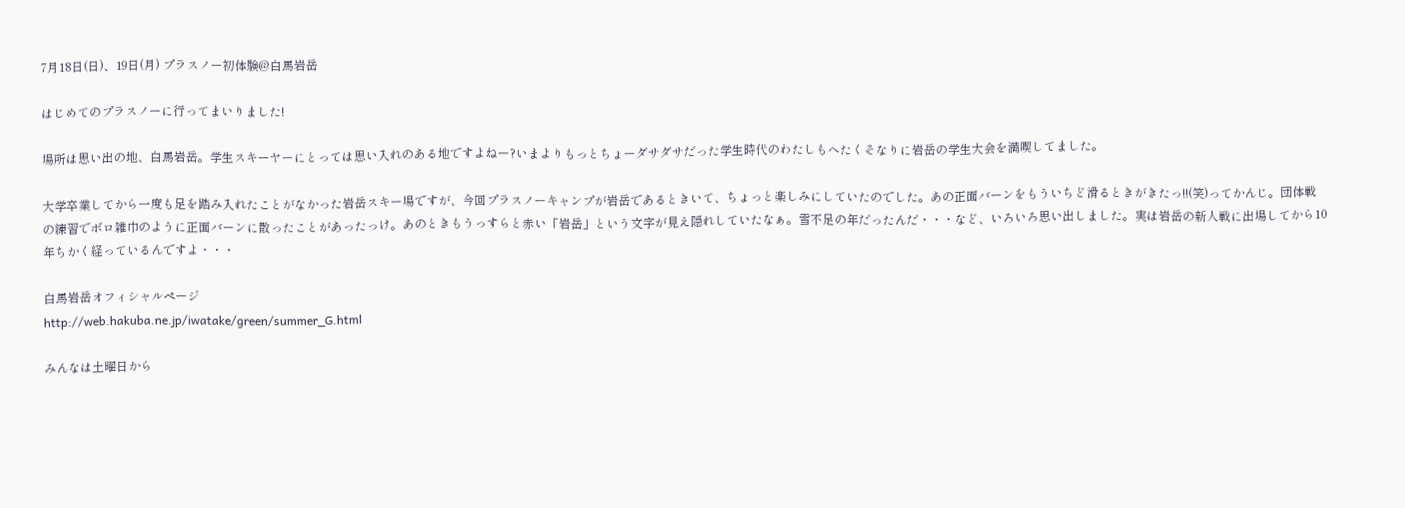7月18日(日)、19日(月) プラスノー初体験@白馬岩岳

はじめてのプラスノーに行ってまいりました!

場所は思い出の地、白馬岩岳。学生スキーヤーにとっては思い入れのある地ですよねー?いまよりもっとちょーダサダサだった学生時代のわたしもへたくそなりに岩岳の学生大会を満喫してました。

大学卒業してから一度も足を踏み入れたことがなかった岩岳スキー場ですが、今回プラスノーキャンプが岩岳であるときいて、ちょっと楽しみにしていたのでした。あの正面バーンをもういちど滑るときがきたっ!!(笑)ってかんじ。団体戦の練習でボロ雑巾のように正面バーンに散ったことがあったっけ。あのときもうっすらと赤い「岩岳」という文字が見え隠れしていたなぁ。雪不足の年だったんだ・・・など、いろいろ思い出しました。実は岩岳の新人戦に出場してから10年ちかく経っているんですよ・・・

白馬岩岳オフィシャルページ
http://web.hakuba.ne.jp/iwatake/green/summer_G.html

みんなは土曜日から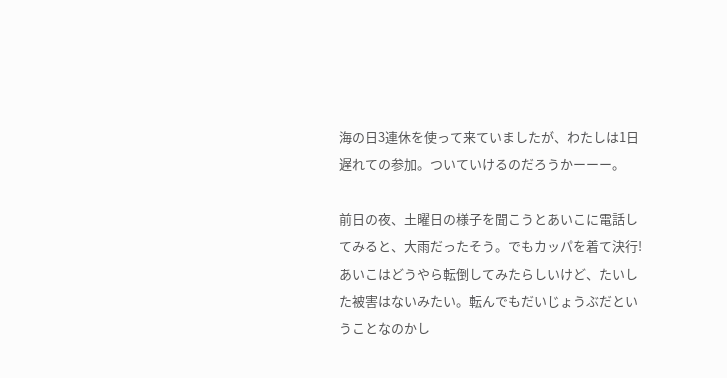海の日3連休を使って来ていましたが、わたしは1日遅れての参加。ついていけるのだろうかーーー。

前日の夜、土曜日の様子を聞こうとあいこに電話してみると、大雨だったそう。でもカッパを着て決行!あいこはどうやら転倒してみたらしいけど、たいした被害はないみたい。転んでもだいじょうぶだということなのかし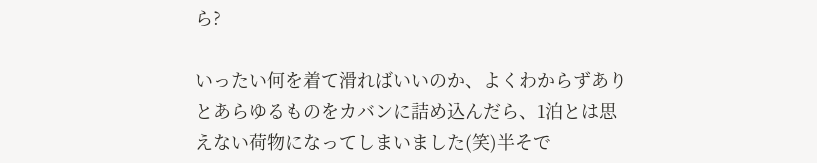ら?

いったい何を着て滑ればいいのか、よくわからずありとあらゆるものをカバンに詰め込んだら、1泊とは思えない荷物になってしまいました(笑)半そで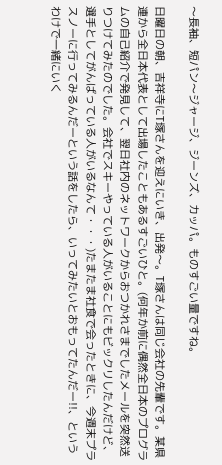〜長袖、短パン〜ジャージ、ジーンズ、カッパ。ものすごい量ですね。

日曜日の朝、吉祥寺にT塚さんを迎えにいき、出発〜。T塚さんは同じ会社の先輩です。某県連から全日本代表として出場したこともあるすごいひと。(何年か前に偶然全日本のプログラムの自己紹介で発見して、翌日社内のネットワークからおつかれさまでしたメールを突然送りつけてみたのでした。会社でスキーやっている人がいることにもビックリしたんだけど、選手としてがんばっている人がいるなんて・・・)たまたま社食で会ったときに、今週末プラスノーに行ってみるんだーという話をしたら、いってみたいとおもってたんだー!!、というわけで一緒にいく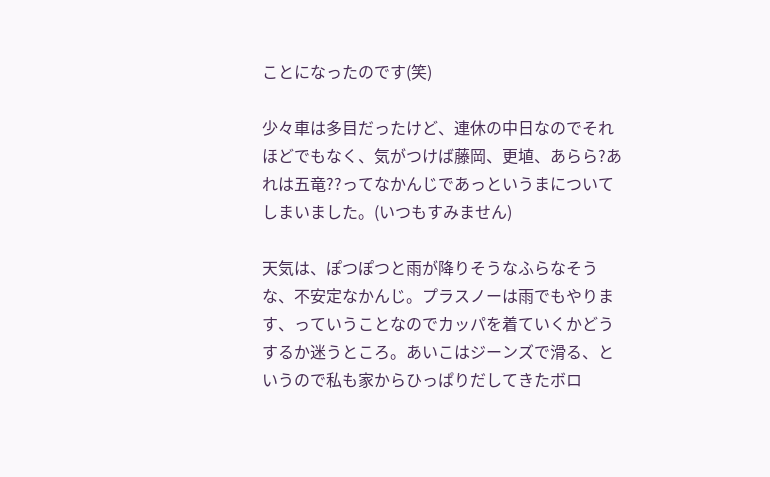ことになったのです(笑)

少々車は多目だったけど、連休の中日なのでそれほどでもなく、気がつけば藤岡、更埴、あらら?あれは五竜??ってなかんじであっというまについてしまいました。(いつもすみません)

天気は、ぽつぽつと雨が降りそうなふらなそうな、不安定なかんじ。プラスノーは雨でもやります、っていうことなのでカッパを着ていくかどうするか迷うところ。あいこはジーンズで滑る、というので私も家からひっぱりだしてきたボロ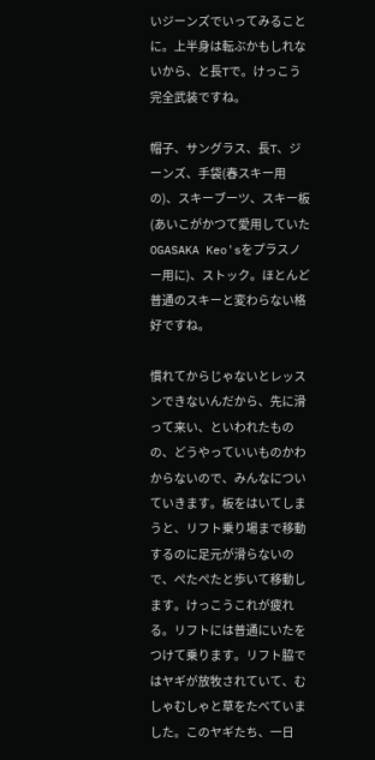いジーンズでいってみることに。上半身は転ぶかもしれないから、と長Tで。けっこう完全武装ですね。

帽子、サングラス、長T、ジーンズ、手袋(春スキー用の)、スキーブーツ、スキー板(あいこがかつて愛用していたOGASAKA Keo'sをプラスノー用に)、ストック。ほとんど普通のスキーと変わらない格好ですね。

慣れてからじゃないとレッスンできないんだから、先に滑って来い、といわれたものの、どうやっていいものかわからないので、みんなについていきます。板をはいてしまうと、リフト乗り場まで移動するのに足元が滑らないので、ぺたぺたと歩いて移動します。けっこうこれが疲れる。リフトには普通にいたをつけて乗ります。リフト脇ではヤギが放牧されていて、むしゃむしゃと草をたべていました。このヤギたち、一日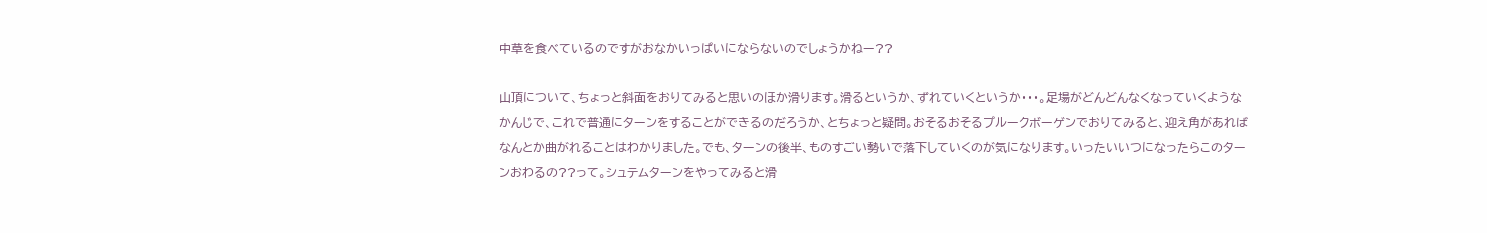中草を食べているのですがおなかいっぱいにならないのでしょうかねー??

山頂について、ちょっと斜面をおりてみると思いのほか滑ります。滑るというか、ずれていくというか・・・。足場がどんどんなくなっていくようなかんじで、これで普通にターンをすることができるのだろうか、とちょっと疑問。おそるおそるプルークボーゲンでおりてみると、迎え角があればなんとか曲がれることはわかりました。でも、ターンの後半、ものすごい勢いで落下していくのが気になります。いったいいつになったらこのターンおわるの??って。シュテムターンをやってみると滑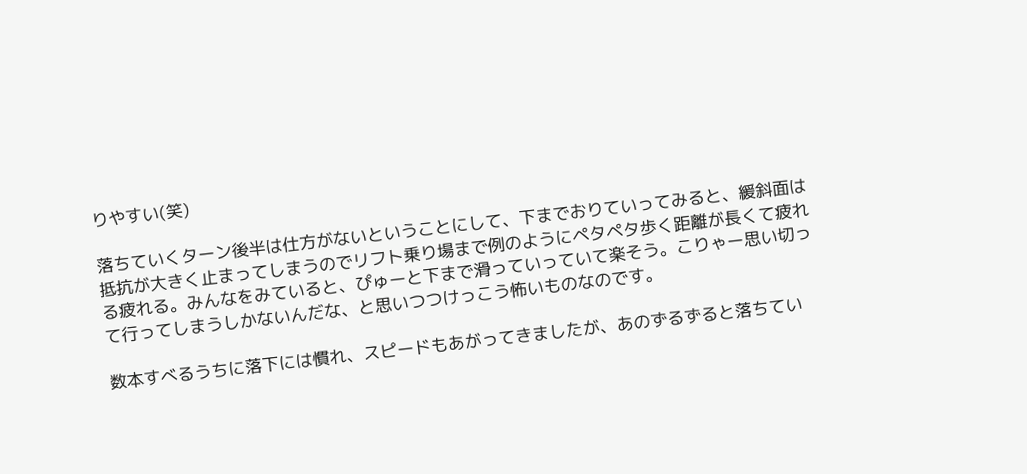りやすい(笑)

落ちていくターン後半は仕方がないということにして、下までおりていってみると、緩斜面は抵抗が大きく止まってしまうのでリフト乗り場まで例のようにペタペタ歩く距離が長くて疲れる疲れる。みんなをみていると、ぴゅーと下まで滑っていっていて楽そう。こりゃー思い切って行ってしまうしかないんだな、と思いつつけっこう怖いものなのです。

数本すべるうちに落下には慣れ、スピードもあがってきましたが、あのずるずると落ちてい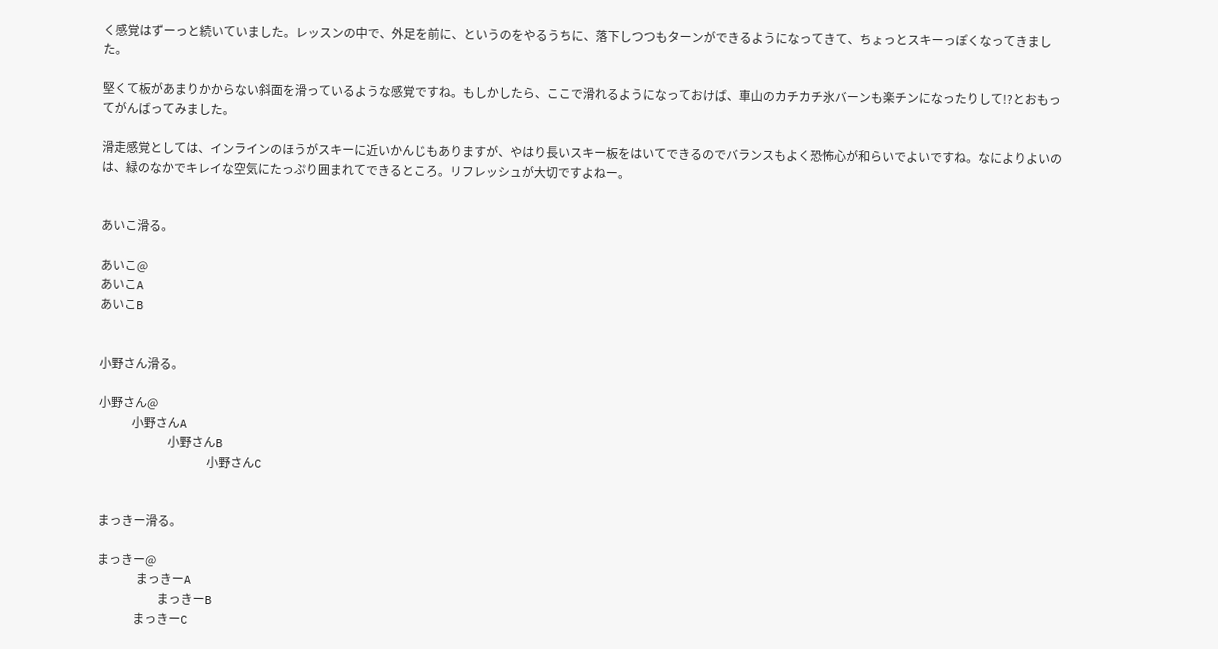く感覚はずーっと続いていました。レッスンの中で、外足を前に、というのをやるうちに、落下しつつもターンができるようになってきて、ちょっとスキーっぽくなってきました。

堅くて板があまりかからない斜面を滑っているような感覚ですね。もしかしたら、ここで滑れるようになっておけば、車山のカチカチ氷バーンも楽チンになったりして!?とおもってがんばってみました。

滑走感覚としては、インラインのほうがスキーに近いかんじもありますが、やはり長いスキー板をはいてできるのでバランスもよく恐怖心が和らいでよいですね。なによりよいのは、緑のなかでキレイな空気にたっぷり囲まれてできるところ。リフレッシュが大切ですよねー。


あいこ滑る。

あいこ@
あいこA
あいこB


小野さん滑る。

小野さん@
           小野さんA
                       小野さんB
                                    小野さんC


まっきー滑る。

まっきー@
             まっきーA
                    まっきーB
            まっきーC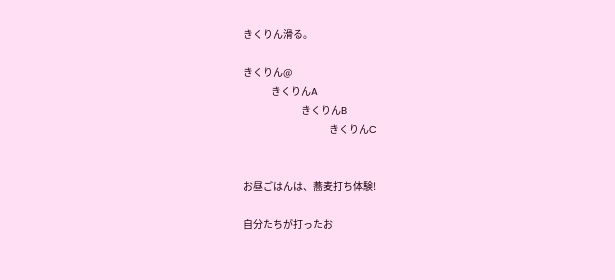きくりん滑る。

きくりん@
              きくりんA
                             きくりんB
                                           きくりんC


お昼ごはんは、蕎麦打ち体験!

自分たちが打ったお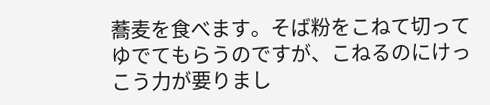蕎麦を食べます。そば粉をこねて切ってゆでてもらうのですが、こねるのにけっこう力が要りまし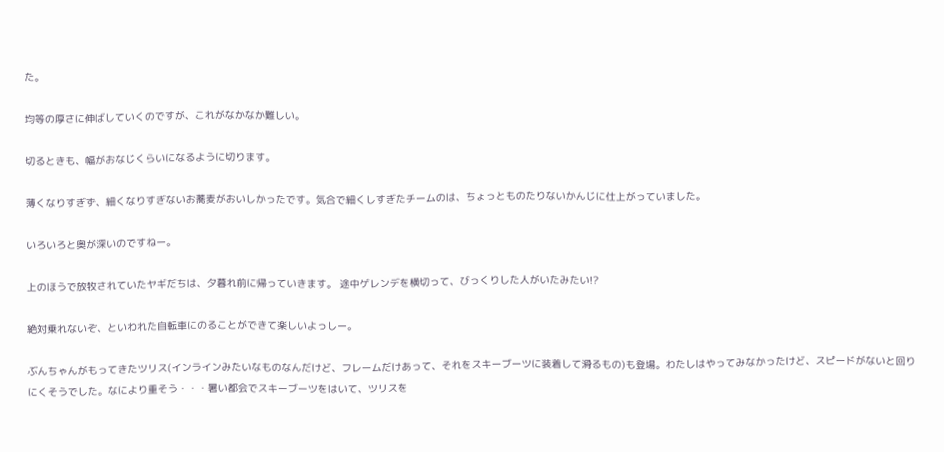た。

均等の厚さに伸ばしていくのですが、これがなかなか難しい。

切るときも、幅がおなじくらいになるように切ります。

薄くなりすぎず、細くなりすぎないお蕎麦がおいしかったです。気合で細くしすぎたチームのは、ちょっとものたりないかんじに仕上がっていました。

いろいろと奥が深いのですねー。

上のほうで放牧されていたヤギだちは、夕暮れ前に帰っていきます。 途中ゲレンデを横切って、びっくりした人がいたみたい!?

絶対乗れないぞ、といわれた自転車にのることができて楽しいよっしー。

ぶんちゃんがもってきたツリス(インラインみたいなものなんだけど、フレームだけあって、それをスキーブーツに装着して滑るもの)も登場。わたしはやってみなかったけど、スピードがないと回りにくそうでした。なにより重そう・・・暑い都会でスキーブーツをはいて、ツリスを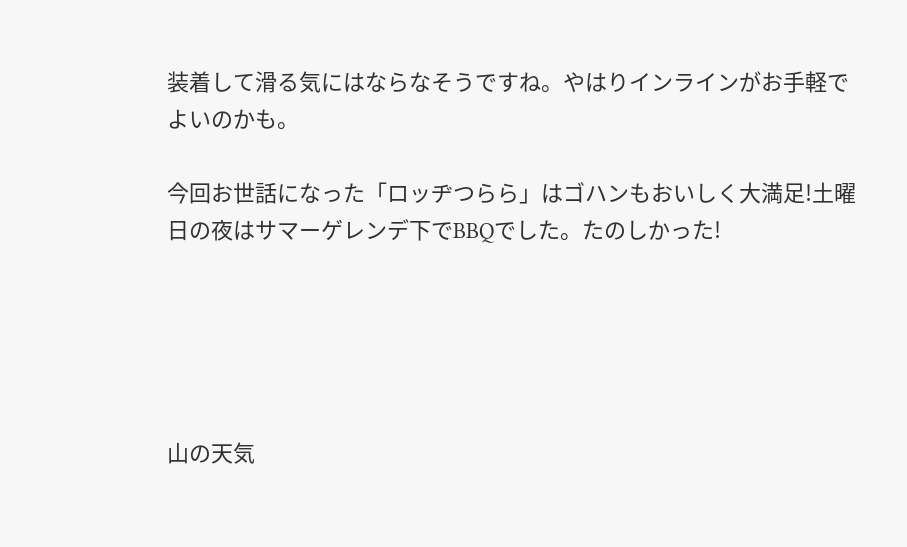装着して滑る気にはならなそうですね。やはりインラインがお手軽でよいのかも。

今回お世話になった「ロッヂつらら」はゴハンもおいしく大満足!土曜日の夜はサマーゲレンデ下でBBQでした。たのしかった!





山の天気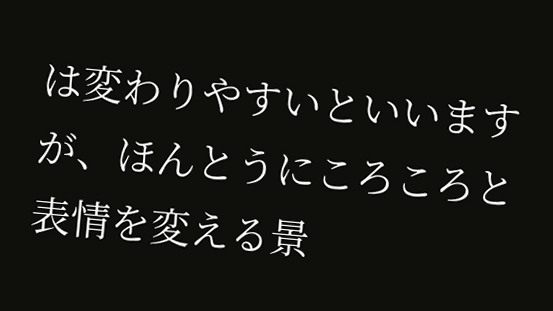は変わりやすいといいますが、ほんとうにころころと表情を変える景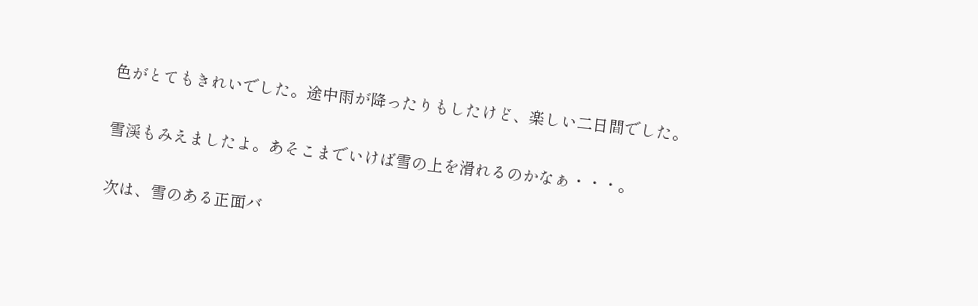色がとてもきれいでした。途中雨が降ったりもしたけど、楽しい二日間でした。

雪渓もみえましたよ。あそこまでいけば雪の上を滑れるのかなぁ・・・。

次は、雪のある正面バ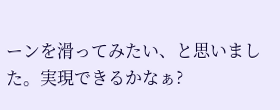ーンを滑ってみたい、と思いました。実現できるかなぁ?